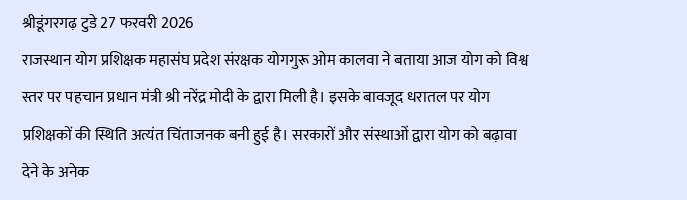श्रीडूंगरगढ़ टुडे 27 फरवरी 2026
राजस्थान योग प्रशिक्षक महासंघ प्रदेश संरक्षक योगगुरू ओम कालवा ने बताया आज योग को विश्व स्तर पर पहचान प्रधान मंत्री श्री नरेंद्र मोदी के द्वारा मिली है। इसके बावजूद धरातल पर योग प्रशिक्षकों की स्थिति अत्यंत चिंताजनक बनी हुई है। सरकारों और संस्थाओं द्वारा योग को बढ़ावा देने के अनेक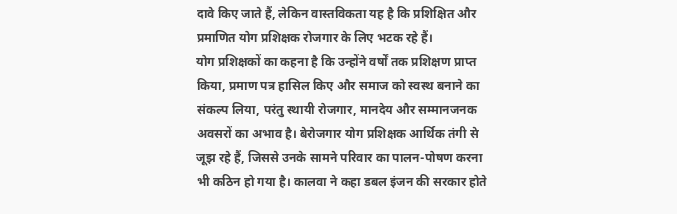दावे किए जाते हैं, लेकिन वास्तविकता यह है कि प्रशिक्षित और प्रमाणित योग प्रशिक्षक रोजगार के लिए भटक रहे हैं।
योग प्रशिक्षकों का कहना है कि उन्होंने वर्षों तक प्रशिक्षण प्राप्त किया, प्रमाण पत्र हासिल किए और समाज को स्वस्थ बनाने का संकल्प लिया, परंतु स्थायी रोजगार, मानदेय और सम्मानजनक अवसरों का अभाव है। बेरोजगार योग प्रशिक्षक आर्थिक तंगी से जूझ रहे हैं, जिससे उनके सामने परिवार का पालन-पोषण करना भी कठिन हो गया है। कालवा ने कहा डबल इंजन की सरकार होते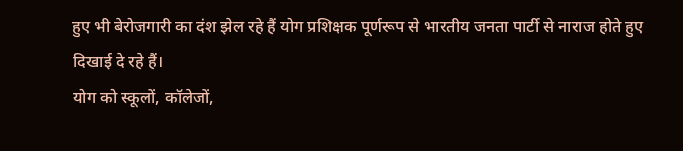हुए भी बेरोजगारी का दंश झेल रहे हैं योग प्रशिक्षक पूर्णरूप से भारतीय जनता पार्टी से नाराज होते हुए दिखाई दे रहे हैं।
योग को स्कूलों, कॉलेजों,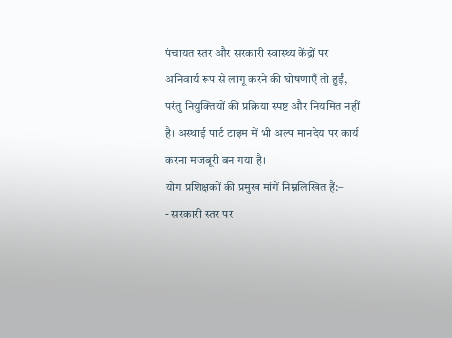पंचायत स्तर और सरकारी स्वास्थ्य केंद्रों पर अनिवार्य रूप से लागू करने की घोषणाएँ तो हुईं, परंतु नियुक्तियों की प्रक्रिया स्पष्ट और नियमित नहीं है। अस्थाई पार्ट टाइम में भी अल्प मानदेय पर कार्य करना मजबूरी बन गया है।
योग प्रशिक्षकों की प्रमुख मांगें निम्नलिखित हैं:–
- सरकारी स्तर पर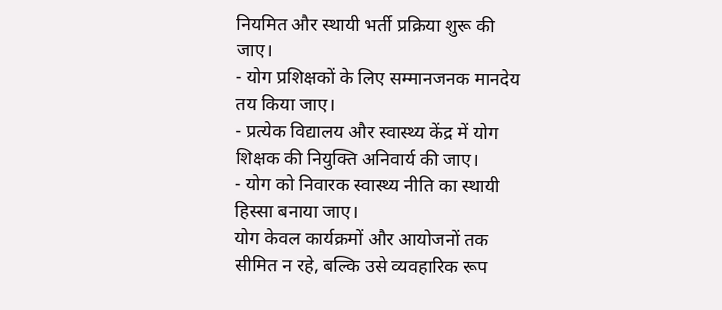नियमित और स्थायी भर्ती प्रक्रिया शुरू की जाए।
- योग प्रशिक्षकों के लिए सम्मानजनक मानदेय तय किया जाए।
- प्रत्येक विद्यालय और स्वास्थ्य केंद्र में योग शिक्षक की नियुक्ति अनिवार्य की जाए।
- योग को निवारक स्वास्थ्य नीति का स्थायी हिस्सा बनाया जाए।
योग केवल कार्यक्रमों और आयोजनों तक सीमित न रहे, बल्कि उसे व्यवहारिक रूप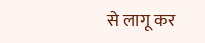से लागू कर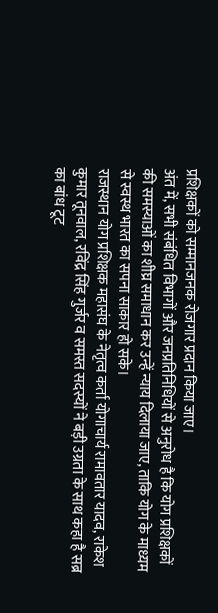प्रशिक्षकों को सम्मानजनक रोजगार प्रदान किया जाए।
अंत में, सभी संबंधित विभागों और जनप्रतिनिधियों से अनुरोध है कि योग प्रशिक्षकों की समस्याओं का शीघ्र समाधान कर उन्हें न्याय दिलाया जाए, ताकि योग के माध्यम से स्वस्थ भारत का सपना साकार हो सके।
राजस्थान योग प्रशिक्षक महासंघ के नेतृत्व कर्ता योगाचार्य रामावतार यादव, राकेश कुमार तूनवाल, रविंद्र सिंह गुर्जर व समस्त सदस्यों ने बड़ी उग्रता के साथ कहा है सब्र का बांध टूट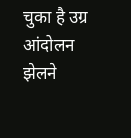चुका है उग्र आंदोलन झेलने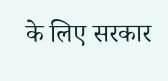के लिए सरकार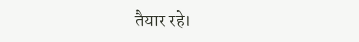तैयार रहे।